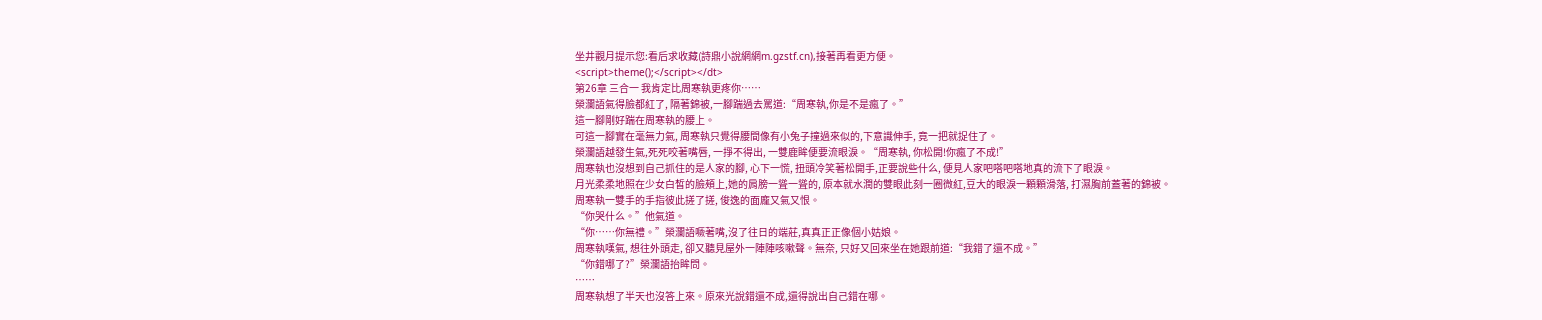坐井觀月提示您:看后求收藏(詩鼎小說網網m.gzstf.cn),接著再看更方便。
<script>theme();</script></dt>
第26章 三合一 我肯定比周寒執更疼你……
榮瀾語氣得臉都紅了, 隔著錦被,一腳踹過去罵道:“周寒執,你是不是瘋了。”
這一腳剛好踹在周寒執的腰上。
可這一腳實在毫無力氣, 周寒執只覺得腰間像有小兔子撞過來似的,下意識伸手, 竟一把就捉住了。
榮瀾語越發生氣,死死咬著嘴唇, 一掙不得出, 一雙鹿眸便要流眼淚。“周寒執, 你松開!你瘋了不成!”
周寒執也沒想到自己抓住的是人家的腳, 心下一慌, 扭頭冷笑著松開手,正要說些什么, 便見人家吧嗒吧嗒地真的流下了眼淚。
月光柔柔地照在少女白皙的臉頰上,她的肩膀一聳一聳的, 原本就水潤的雙眼此刻一圈微紅,豆大的眼淚一顆顆滑落, 打濕胸前蓋著的錦被。
周寒執一雙手的手指彼此搓了搓, 俊逸的面龐又氣又恨。
“你哭什么。”他氣道。
“你……你無禮。”榮瀾語噘著嘴,沒了往日的端莊,真真正正像個小姑娘。
周寒執嘆氣, 想往外頭走, 卻又聽見屋外一陣陣咳嗽聲。無奈, 只好又回來坐在她跟前道:“我錯了還不成。”
“你錯哪了?”榮瀾語抬眸問。
……
周寒執想了半天也沒答上來。原來光說錯還不成,還得說出自己錯在哪。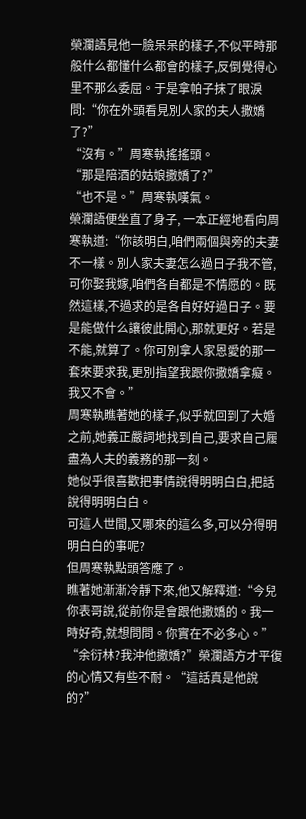榮瀾語見他一臉呆呆的樣子,不似平時那般什么都懂什么都會的樣子,反倒覺得心里不那么委屈。于是拿帕子抹了眼淚問:“你在外頭看見別人家的夫人撒嬌了?”
“沒有。”周寒執搖搖頭。
“那是陪酒的姑娘撒嬌了?”
“也不是。”周寒執嘆氣。
榮瀾語便坐直了身子, 一本正經地看向周寒執道:“你該明白,咱們兩個與旁的夫妻不一樣。別人家夫妻怎么過日子我不管,可你娶我嫁,咱們各自都是不情愿的。既然這樣,不過求的是各自好好過日子。要是能做什么讓彼此開心,那就更好。若是不能,就算了。你可別拿人家恩愛的那一套來要求我,更別指望我跟你撒嬌拿癡。我又不會。”
周寒執瞧著她的樣子,似乎就回到了大婚之前,她義正嚴詞地找到自己,要求自己履盡為人夫的義務的那一刻。
她似乎很喜歡把事情說得明明白白,把話說得明明白白。
可這人世間,又哪來的這么多,可以分得明明白白的事呢?
但周寒執點頭答應了。
瞧著她漸漸冷靜下來,他又解釋道:“今兒你表哥說,從前你是會跟他撒嬌的。我一時好奇,就想問問。你實在不必多心。”
“余衍林?我沖他撒嬌?”榮瀾語方才平復的心情又有些不耐。“這話真是他說的?”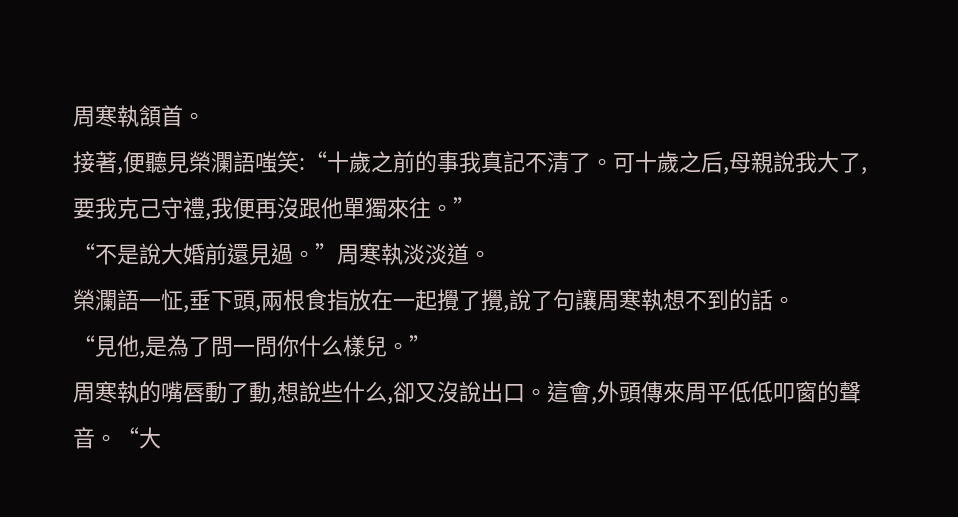周寒執頷首。
接著,便聽見榮瀾語嗤笑:“十歲之前的事我真記不清了。可十歲之后,母親說我大了,要我克己守禮,我便再沒跟他單獨來往。”
“不是說大婚前還見過。”周寒執淡淡道。
榮瀾語一怔,垂下頭,兩根食指放在一起攪了攪,說了句讓周寒執想不到的話。
“見他,是為了問一問你什么樣兒。”
周寒執的嘴唇動了動,想說些什么,卻又沒說出口。這會,外頭傳來周平低低叩窗的聲音。“大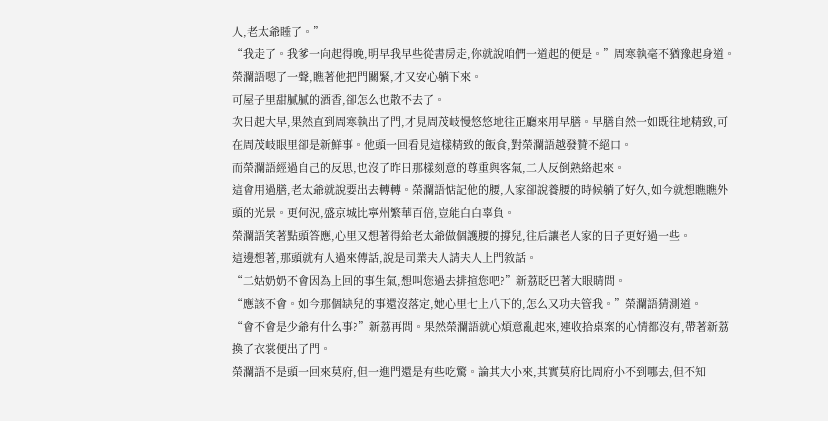人,老太爺睡了。”
“我走了。我爹一向起得晚,明早我早些從書房走,你就說咱們一道起的便是。”周寒執毫不猶豫起身道。
榮瀾語嗯了一聲,瞧著他把門關緊,才又安心躺下來。
可屋子里甜膩膩的酒香,卻怎么也散不去了。
次日起大早,果然直到周寒執出了門,才見周茂岐慢悠悠地往正廳來用早膳。早膳自然一如既往地精致,可在周茂岐眼里卻是新鮮事。他頭一回看見這樣精致的飯食,對榮瀾語越發贊不絕口。
而榮瀾語經過自己的反思,也沒了昨日那樣刻意的尊重與客氣,二人反倒熟絡起來。
這會用過膳,老太爺就說要出去轉轉。榮瀾語惦記他的腰,人家卻說養腰的時候躺了好久,如今就想瞧瞧外頭的光景。更何況,盛京城比寧州繁華百倍,豈能白白辜負。
榮瀾語笑著點頭答應,心里又想著得給老太爺做個護腰的撐兒,往后讓老人家的日子更好過一些。
這邊想著,那頭就有人過來傳話,說是司業夫人請夫人上門敘話。
“二姑奶奶不會因為上回的事生氣,想叫您過去排揎您吧?”新荔眨巴著大眼睛問。
“應該不會。如今那個缺兒的事還沒落定,她心里七上八下的,怎么又功夫管我。”榮瀾語猜測道。
“會不會是少爺有什么事?”新荔再問。果然榮瀾語就心煩意亂起來,連收拾桌案的心情都沒有,帶著新荔換了衣裳便出了門。
榮瀾語不是頭一回來莫府,但一進門還是有些吃驚。論其大小來,其實莫府比周府小不到哪去,但不知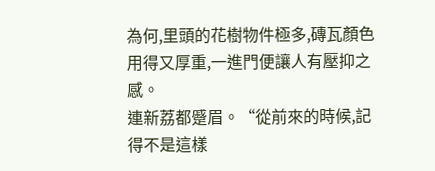為何,里頭的花樹物件極多,磚瓦顏色用得又厚重,一進門便讓人有壓抑之感。
連新荔都蹙眉。“從前來的時候,記得不是這樣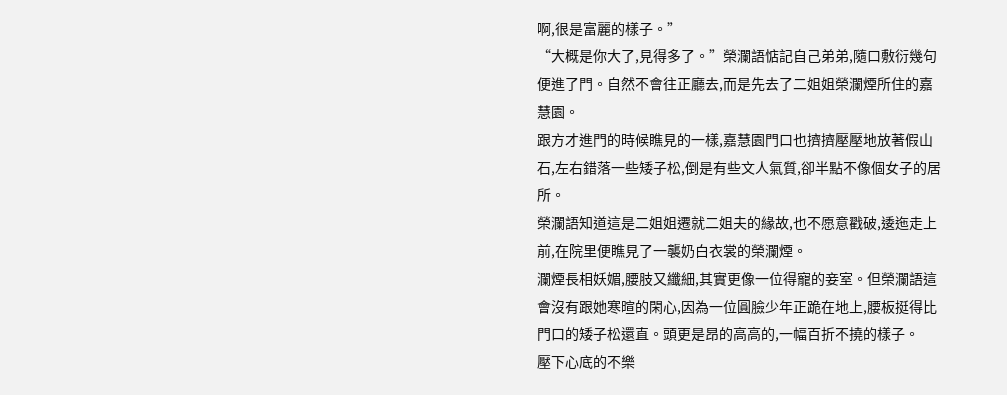啊,很是富麗的樣子。”
“大概是你大了,見得多了。”榮瀾語惦記自己弟弟,隨口敷衍幾句便進了門。自然不會往正廳去,而是先去了二姐姐榮瀾煙所住的嘉慧園。
跟方才進門的時候瞧見的一樣,嘉慧園門口也擠擠壓壓地放著假山石,左右錯落一些矮子松,倒是有些文人氣質,卻半點不像個女子的居所。
榮瀾語知道這是二姐姐遷就二姐夫的緣故,也不愿意戳破,逶迤走上前,在院里便瞧見了一襲奶白衣裳的榮瀾煙。
瀾煙長相妖媚,腰肢又纖細,其實更像一位得寵的妾室。但榮瀾語這會沒有跟她寒暄的閑心,因為一位圓臉少年正跪在地上,腰板挺得比門口的矮子松還直。頭更是昂的高高的,一幅百折不撓的樣子。
壓下心底的不樂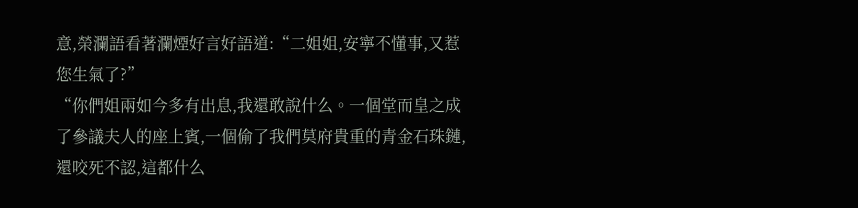意,榮瀾語看著瀾煙好言好語道:“二姐姐,安寧不懂事,又惹您生氣了?”
“你們姐兩如今多有出息,我還敢說什么。一個堂而皇之成了參議夫人的座上賓,一個偷了我們莫府貴重的青金石珠鏈,還咬死不認,這都什么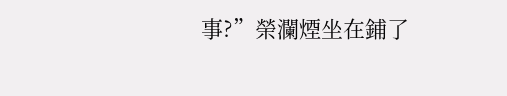事?”榮瀾煙坐在鋪了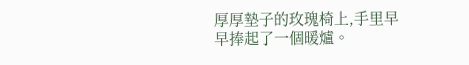厚厚墊子的玫瑰椅上,手里早早捧起了一個暖爐。